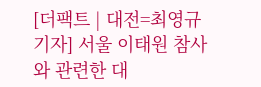[더팩트 | 대전=최영규 기자] 서울 이태원 참사와 관련한 대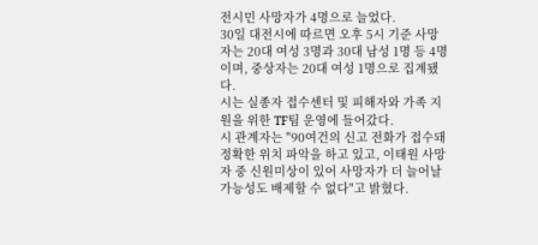전시민 사망자가 4명으로 늘었다.
30일 대전시에 따르면 오후 5시 기준 사망자는 20대 여성 3명과 30대 남성 1명 등 4명이며, 중상자는 20대 여성 1명으로 집계됐다.
시는 실종자 접수센터 및 피해자와 가족 지원을 위한 TF팀 운영에 들어갔다.
시 관계자는 "90여건의 신고 전화가 접수돼 정확한 위치 파악을 하고 있고, 이태원 사망자 중 신원미상이 있어 사망자가 더 늘어날 가능성도 배제할 수 없다"고 밝혔다.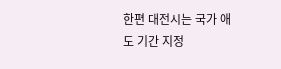한편 대전시는 국가 애도 기간 지정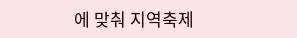에 맞춰 지역축제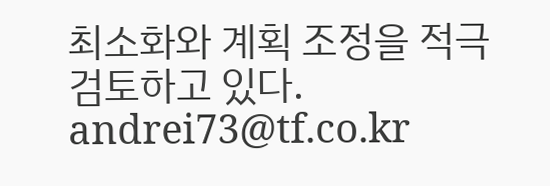최소화와 계획 조정을 적극 검토하고 있다.
andrei73@tf.co.kr